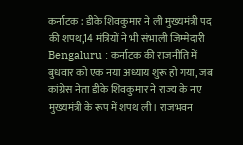कर्नाटक : डीके शिवकुमार ने ली मुख्यमंत्री पद की शपथ,14 मंत्रियों ने भी संभाली जिम्मेदारी
Bengaluru : कर्नाटक की राजनीति में बुधवार को एक नया अध्याय शुरू हो गया, जब कांग्रेस नेता डीके शिवकुमार ने राज्य के नए मुख्यमंत्री के रूप में शपथ ली। राजभवन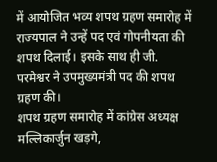में आयोजित भव्य शपथ ग्रहण समारोह में राज्यपाल ने उन्हें पद एवं गोपनीयता की शपथ दिलाई। इसके साथ ही जी. परमेश्वर ने उपमुख्यमंत्री पद की शपथ ग्रहण की।
शपथ ग्रहण समारोह में कांग्रेस अध्यक्ष मल्लिकार्जुन खड़गे,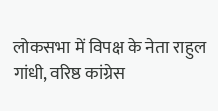लोकसभा में विपक्ष के नेता राहुल गांधी, वरिष्ठ कांग्रेस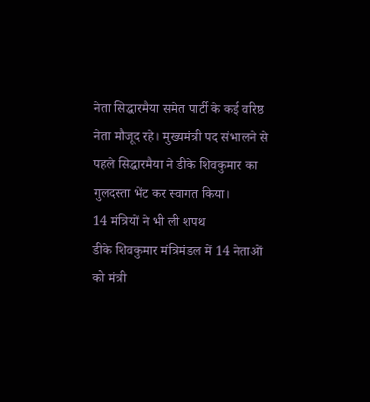नेता सिद्धारमैया समेत पार्टी के कई वरिष्ठ नेता मौजूद रहे। मुख्यमंत्री पद संभालने से पहले सिद्धारमैया ने डीके शिवकुमार का गुलदस्ता भेंट कर स्वागत किया।
14 मंत्रियों ने भी ली शपथ
डीके शिवकुमार मंत्रिमंडल में 14 नेताओं को मंत्री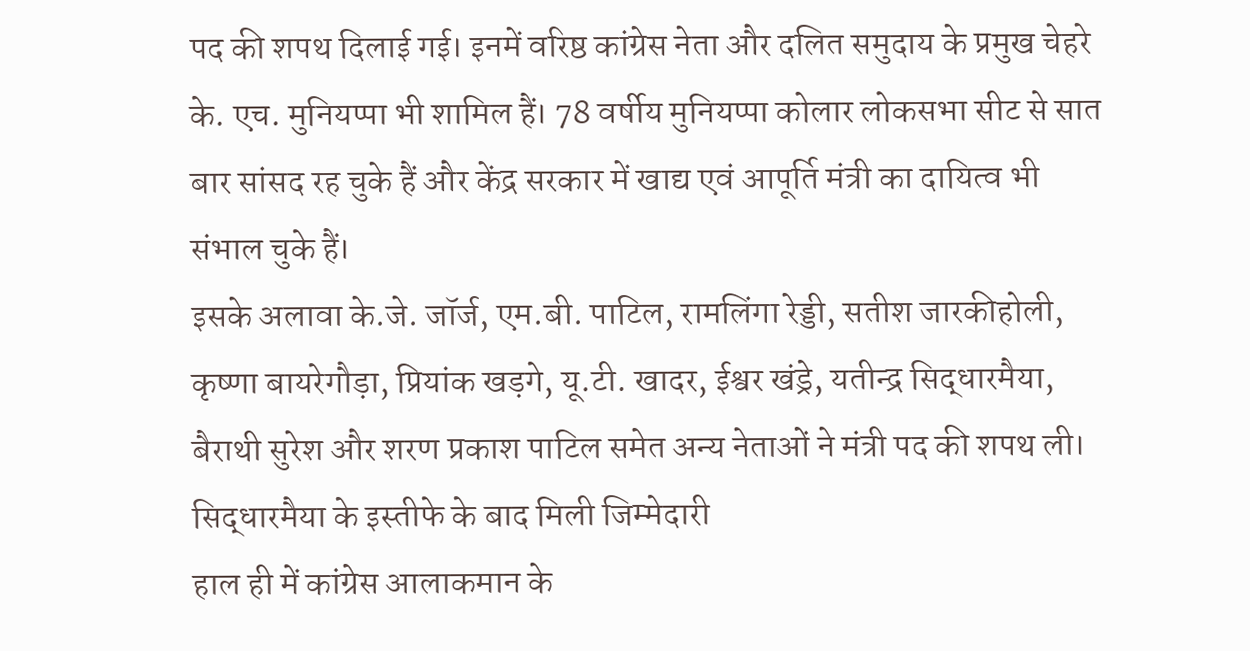पद की शपथ दिलाई गई। इनमें वरिष्ठ कांग्रेस नेता और दलित समुदाय के प्रमुख चेहरे के. एच. मुनियप्पा भी शामिल हैं। 78 वर्षीय मुनियप्पा कोलार लोकसभा सीट से सात बार सांसद रह चुके हैं और केंद्र सरकार में खाद्य एवं आपूर्ति मंत्री का दायित्व भी संभाल चुके हैं।
इसके अलावा के.जे. जॉर्ज, एम.बी. पाटिल, रामलिंगा रेड्डी, सतीश जारकीहोली, कृष्णा बायरेगौड़ा, प्रियांक खड़गे, यू.टी. खादर, ईश्वर खंड्रे, यतीन्द्र सिद्धारमैया, बैराथी सुरेश और शरण प्रकाश पाटिल समेत अन्य नेताओं ने मंत्री पद की शपथ ली।
सिद्धारमैया के इस्तीफे के बाद मिली जिम्मेदारी
हाल ही में कांग्रेस आलाकमान के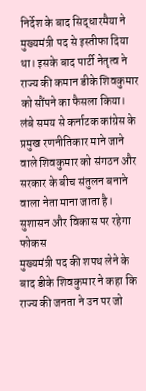निर्देश के बाद सिद्धारमैया ने मुख्यमंत्री पद से इस्तीफा दिया था। इसके बाद पार्टी नेतृत्व ने राज्य की कमान डीके शिवकुमार को सौंपने का फैसला किया। लंबे समय से कर्नाटक कांग्रेस के प्रमुख रणनीतिकार माने जाने वाले शिवकुमार को संगठन और सरकार के बीच संतुलन बनाने वाला नेता माना जाता है।
सुशासन और विकास पर रहेगा फोकस
मुख्यमंत्री पद की शपथ लेने के बाद डीके शिवकुमार ने कहा कि राज्य की जनता ने उन पर जो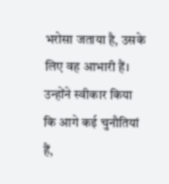भरोसा जताया है, उसके लिए वह आभारी हैं। उन्होंने स्वीकार किया कि आगे कई चुनौतियां हैं,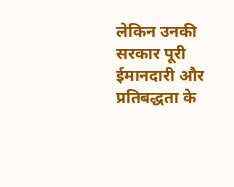लेकिन उनकी सरकार पूरी ईमानदारी और प्रतिबद्धता के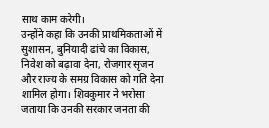साथ काम करेगी।
उन्होंने कहा कि उनकी प्राथमिकताओं में सुशासन, बुनियादी ढांचे का विकास, निवेश को बढ़ावा देना, रोजगार सृजन और राज्य के समग्र विकास को गति देना शामिल होगा। शिवकुमार ने भरोसा जताया कि उनकी सरकार जनता की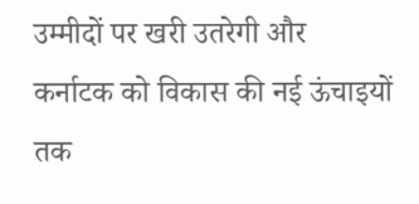उम्मीदों पर खरी उतरेगी और कर्नाटक को विकास की नई ऊंचाइयों तक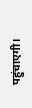पहुंचाएगी।